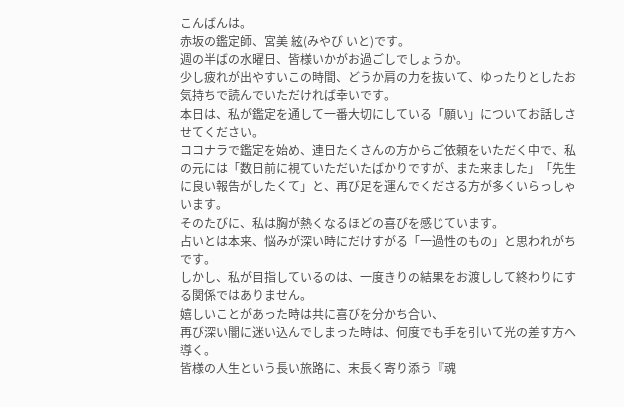こんばんは。
赤坂の鑑定師、宮美 絃(みやび いと)です。
週の半ばの水曜日、皆様いかがお過ごしでしょうか。
少し疲れが出やすいこの時間、どうか肩の力を抜いて、ゆったりとしたお気持ちで読んでいただければ幸いです。
本日は、私が鑑定を通して一番大切にしている「願い」についてお話しさせてください。
ココナラで鑑定を始め、連日たくさんの方からご依頼をいただく中で、私の元には「数日前に視ていただいたばかりですが、また来ました」「先生に良い報告がしたくて」と、再び足を運んでくださる方が多くいらっしゃいます。
そのたびに、私は胸が熱くなるほどの喜びを感じています。
占いとは本来、悩みが深い時にだけすがる「一過性のもの」と思われがちです。
しかし、私が目指しているのは、一度きりの結果をお渡しして終わりにする関係ではありません。
嬉しいことがあった時は共に喜びを分かち合い、
再び深い闇に迷い込んでしまった時は、何度でも手を引いて光の差す方へ導く。
皆様の人生という長い旅路に、末長く寄り添う『魂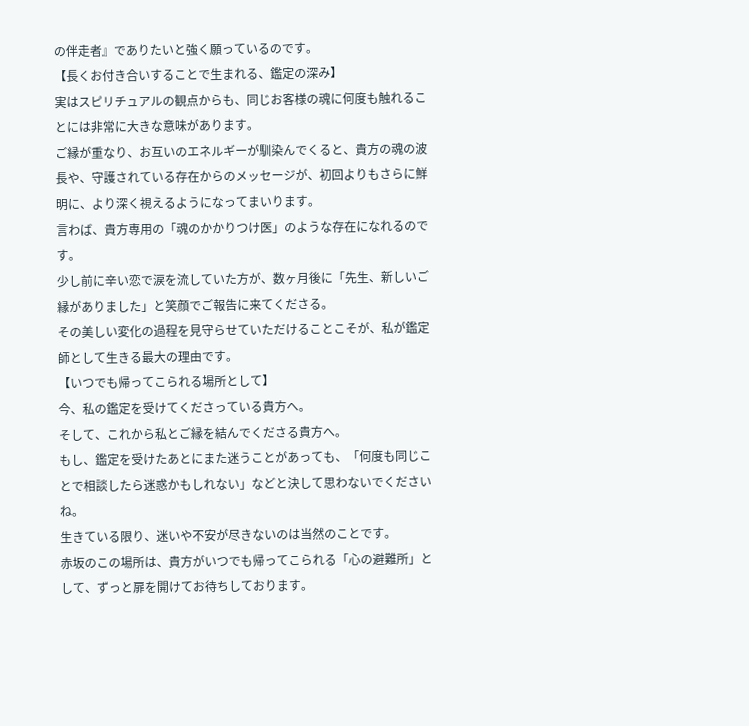の伴走者』でありたいと強く願っているのです。
【長くお付き合いすることで生まれる、鑑定の深み】
実はスピリチュアルの観点からも、同じお客様の魂に何度も触れることには非常に大きな意味があります。
ご縁が重なり、お互いのエネルギーが馴染んでくると、貴方の魂の波長や、守護されている存在からのメッセージが、初回よりもさらに鮮明に、より深く視えるようになってまいります。
言わば、貴方専用の「魂のかかりつけ医」のような存在になれるのです。
少し前に辛い恋で涙を流していた方が、数ヶ月後に「先生、新しいご縁がありました」と笑顔でご報告に来てくださる。
その美しい変化の過程を見守らせていただけることこそが、私が鑑定師として生きる最大の理由です。
【いつでも帰ってこられる場所として】
今、私の鑑定を受けてくださっている貴方へ。
そして、これから私とご縁を結んでくださる貴方へ。
もし、鑑定を受けたあとにまた迷うことがあっても、「何度も同じことで相談したら迷惑かもしれない」などと決して思わないでくださいね。
生きている限り、迷いや不安が尽きないのは当然のことです。
赤坂のこの場所は、貴方がいつでも帰ってこられる「心の避難所」として、ずっと扉を開けてお待ちしております。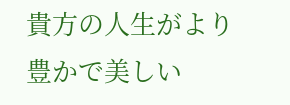貴方の人生がより豊かで美しい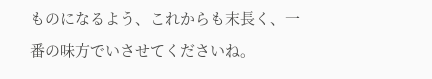ものになるよう、これからも末長く、一番の味方でいさせてくださいね。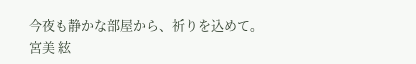今夜も静かな部屋から、祈りを込めて。
宮美 絃